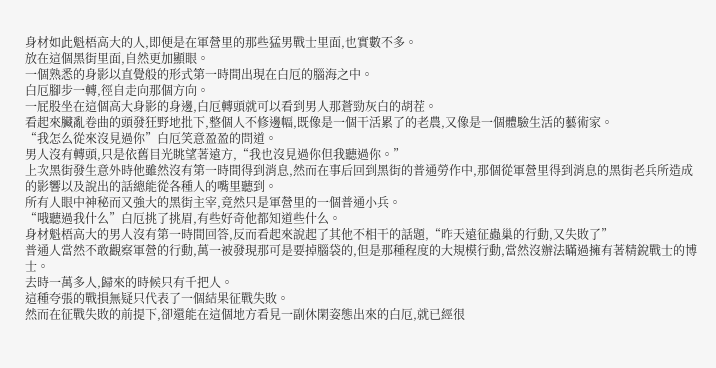身材如此魁梧高大的人,即便是在軍營里的那些猛男戰士里面,也實數不多。
放在這個黑街里面,自然更加顯眼。
一個熟悉的身影以直覺般的形式第一時間出現在白厄的腦海之中。
白厄腳步一轉,徑自走向那個方向。
一屁股坐在這個高大身影的身邊,白厄轉頭就可以看到男人那蒼勁灰白的胡茬。
看起來臟亂卷曲的頭發狂野地批下,整個人不修邊幅,既像是一個干活累了的老農,又像是一個體驗生活的藝術家。
“我怎么從來沒見過你”白厄笑意盈盈的問道。
男人沒有轉頭,只是依舊目光眺望著遠方,“我也沒見過你但我聽過你。”
上次黑街發生意外時他雖然沒有第一時間得到消息,然而在事后回到黑街的普通勞作中,那個從軍營里得到消息的黑街老兵所造成的影響以及說出的話總能從各種人的嘴里聽到。
所有人眼中神秘而又強大的黑街主宰,竟然只是軍營里的一個普通小兵。
“哦聽過我什么”白厄挑了挑眉,有些好奇他都知道些什么。
身材魁梧高大的男人沒有第一時間回答,反而看起來說起了其他不相干的話題,“昨天遠征蟲巢的行動,又失敗了”
普通人當然不敢觀察軍營的行動,萬一被發現那可是要掉腦袋的,但是那種程度的大規模行動,當然沒辦法瞞過擁有著精銳戰士的博士。
去時一萬多人,歸來的時候只有千把人。
這種夸張的戰損無疑只代表了一個結果征戰失敗。
然而在征戰失敗的前提下,卻還能在這個地方看見一副休閑姿態出來的白厄,就已經很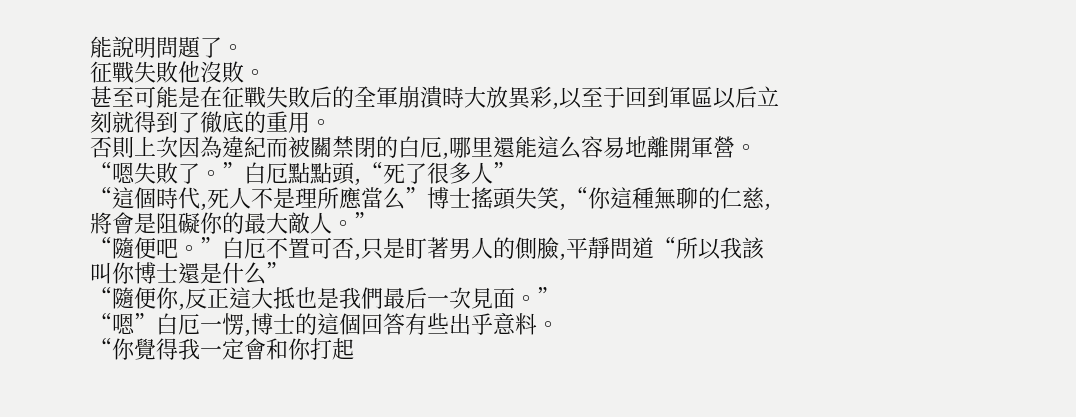能說明問題了。
征戰失敗他沒敗。
甚至可能是在征戰失敗后的全軍崩潰時大放異彩,以至于回到軍區以后立刻就得到了徹底的重用。
否則上次因為違紀而被關禁閉的白厄,哪里還能這么容易地離開軍營。
“嗯失敗了。”白厄點點頭,“死了很多人”
“這個時代,死人不是理所應當么”博士搖頭失笑,“你這種無聊的仁慈,將會是阻礙你的最大敵人。”
“隨便吧。”白厄不置可否,只是盯著男人的側臉,平靜問道“所以我該叫你博士還是什么”
“隨便你,反正這大抵也是我們最后一次見面。”
“嗯”白厄一愣,博士的這個回答有些出乎意料。
“你覺得我一定會和你打起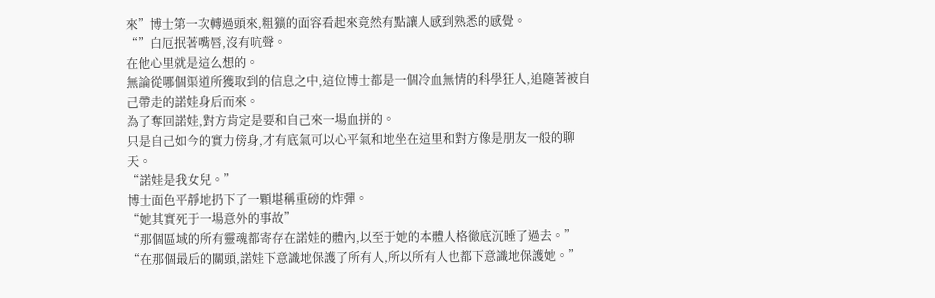來”博士第一次轉過頭來,粗獷的面容看起來竟然有點讓人感到熟悉的感覺。
“”白厄抿著嘴唇,沒有吭聲。
在他心里就是這么想的。
無論從哪個渠道所獲取到的信息之中,這位博士都是一個冷血無情的科學狂人,追隨著被自己帶走的諾娃身后而來。
為了奪回諾娃,對方肯定是要和自己來一場血拼的。
只是自己如今的實力傍身,才有底氣可以心平氣和地坐在這里和對方像是朋友一般的聊天。
“諾娃是我女兒。”
博士面色平靜地扔下了一顆堪稱重磅的炸彈。
“她其實死于一場意外的事故”
“那個區域的所有靈魂都寄存在諾娃的體內,以至于她的本體人格徹底沉睡了過去。”
“在那個最后的關頭,諾娃下意識地保護了所有人,所以所有人也都下意識地保護她。”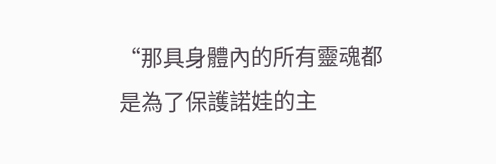“那具身體內的所有靈魂都是為了保護諾娃的主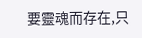要靈魂而存在,只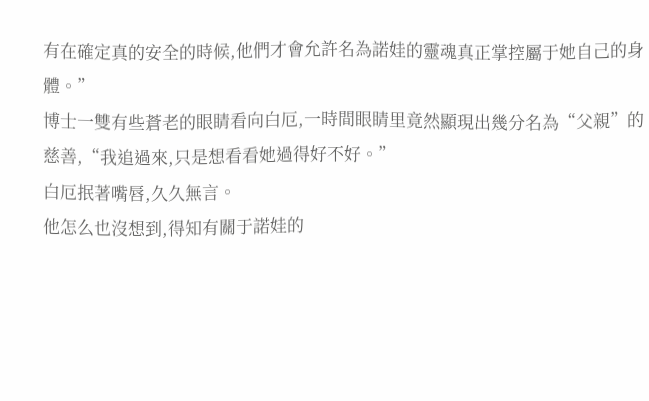有在確定真的安全的時候,他們才會允許名為諾娃的靈魂真正掌控屬于她自己的身體。”
博士一雙有些蒼老的眼睛看向白厄,一時間眼睛里竟然顯現出幾分名為“父親”的慈善,“我追過來,只是想看看她過得好不好。”
白厄抿著嘴唇,久久無言。
他怎么也沒想到,得知有關于諾娃的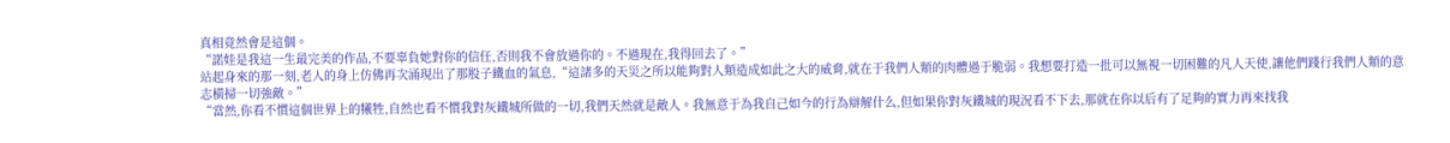真相竟然會是這個。
“諾娃是我這一生最完美的作品,不要辜負她對你的信任,否則我不會放過你的。不過現在,我得回去了。”
站起身來的那一刻,老人的身上仿佛再次涌現出了那股子鐵血的氣息,“這諸多的天災之所以能夠對人類造成如此之大的威脅,就在于我們人類的肉體過于脆弱。我想要打造一批可以無視一切困難的凡人天使,讓他們踐行我們人類的意志橫掃一切強敵。”
“當然,你看不慣這個世界上的犧牲,自然也看不慣我對灰鐵城所做的一切,我們天然就是敵人。我無意于為我自己如今的行為辯解什么,但如果你對灰鐵城的現況看不下去,那就在你以后有了足夠的實力再來找我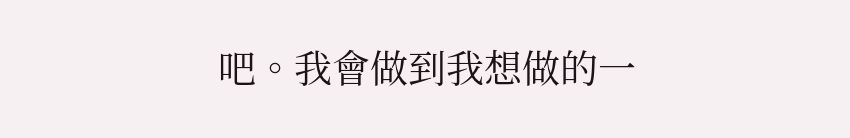吧。我會做到我想做的一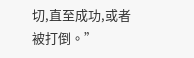切,直至成功,或者被打倒。”